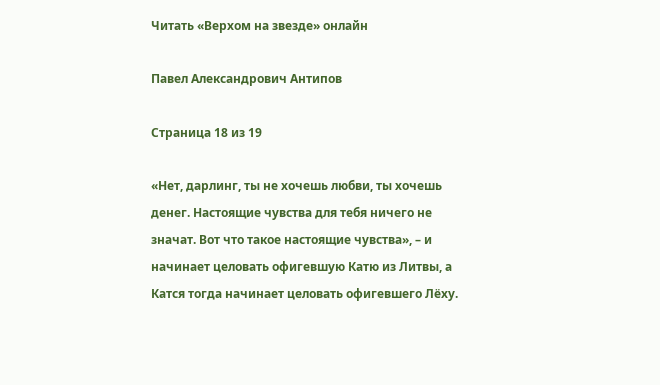Читать «Верхом на звезде» онлайн

Павел Александрович Антипов

Страница 18 из 19

«Нет, дарлинг, ты не хочешь любви, ты хочешь денег. Настоящие чувства для тебя ничего не значат. Вот что такое настоящие чувства», – и начинает целовать офигевшую Катю из Литвы, а Катся тогда начинает целовать офигевшего Лёху.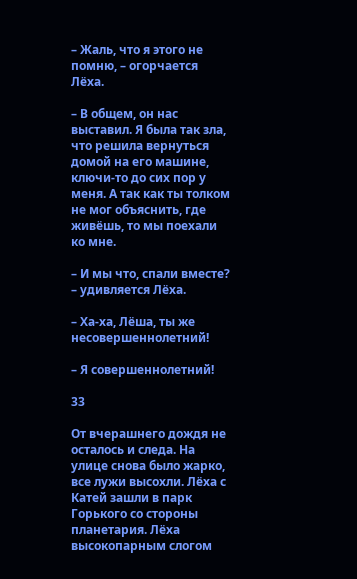– Жаль, что я этого не помню, – огорчается Лёха.

– В общем, он нас выставил. Я была так зла, что решила вернуться домой на его машине, ключи-то до сих пор у меня. А так как ты толком не мог объяснить, где живёшь, то мы поехали ко мне.

– И мы что, спали вместе? – удивляется Лёха.

– Ха-ха, Лёша, ты же несовершеннолетний!

– Я совершеннолетний!

33

От вчерашнего дождя не осталось и следа. На улице снова было жарко, все лужи высохли. Лёха с Катей зашли в парк Горького со стороны планетария. Лёха высокопарным слогом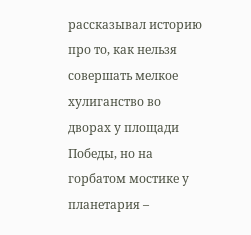рассказывал историю про то, как нельзя совершать мелкое хулиганство во дворах у площади Победы, но на горбатом мостике у планетария –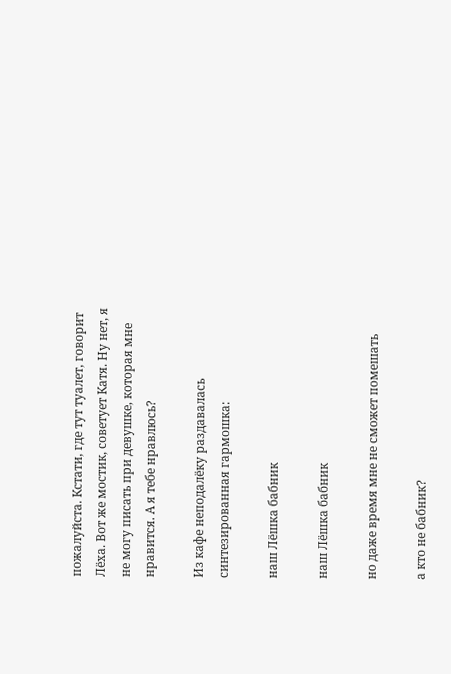пожалуйста. Кстати, где тут туалет, говорит Лёха. Вот же мостик, советует Катя. Ну нет, я не могу писать при девушке, которая мне нравится. А я тебе нравлюсь?

Из кафе неподалёку раздавалась синтезированная гармошка:

наш Лёшка бабник

наш Лёшка бабник

но даже время мне не сможет помешать

а кто не бабник?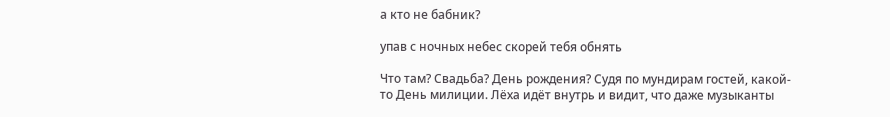а кто не бабник?

упав с ночных небес скорей тебя обнять

Что там? Свадьба? День рождения? Судя по мундирам гостей, какой-то День милиции. Лёха идёт внутрь и видит, что даже музыканты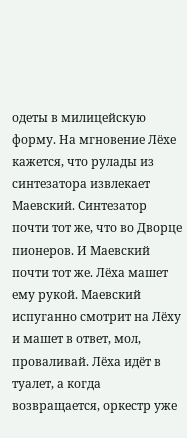одеты в милицейскую форму. На мгновение Лёхе кажется, что рулады из синтезатора извлекает Маевский. Синтезатор почти тот же, что во Дворце пионеров. И Маевский почти тот же. Лёха машет ему рукой. Маевский испуганно смотрит на Лёху и машет в ответ, мол, проваливай. Лёха идёт в туалет, а когда возвращается, оркестр уже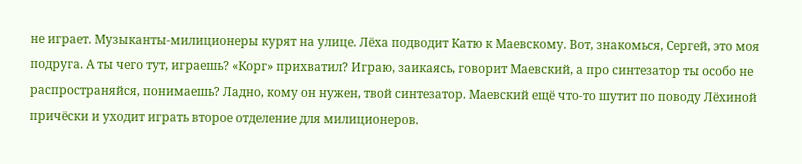не играет. Музыканты-милиционеры курят на улице. Лёха подводит Катю к Маевскому. Вот, знакомься, Сергей, это моя подруга. А ты чего тут, играешь? «Корг» прихватил? Играю, заикаясь, говорит Маевский, а про синтезатор ты особо не распространяйся, понимаешь? Ладно, кому он нужен, твой синтезатор. Маевский ещё что-то шутит по поводу Лёхиной причёски и уходит играть второе отделение для милиционеров.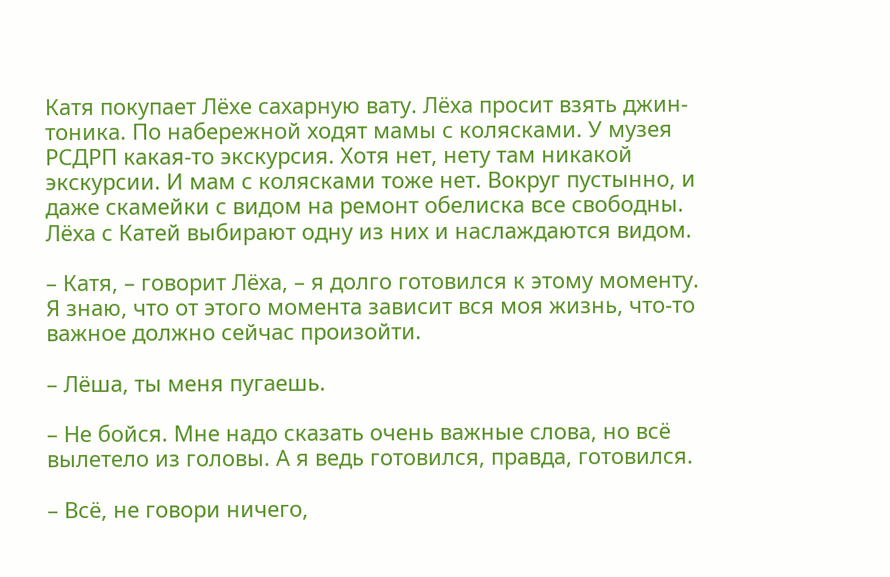Катя покупает Лёхе сахарную вату. Лёха просит взять джин-тоника. По набережной ходят мамы с колясками. У музея РСДРП какая-то экскурсия. Хотя нет, нету там никакой экскурсии. И мам с колясками тоже нет. Вокруг пустынно, и даже скамейки с видом на ремонт обелиска все свободны. Лёха с Катей выбирают одну из них и наслаждаются видом.

– Катя, – говорит Лёха, – я долго готовился к этому моменту. Я знаю, что от этого момента зависит вся моя жизнь, что-то важное должно сейчас произойти.

– Лёша, ты меня пугаешь.

– Не бойся. Мне надо сказать очень важные слова, но всё вылетело из головы. А я ведь готовился, правда, готовился.

– Всё, не говори ничего,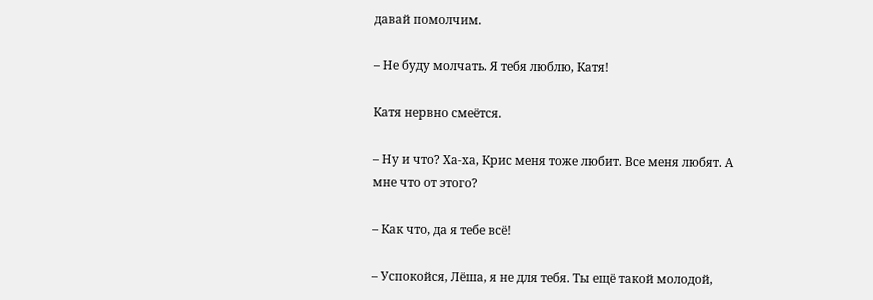давай помолчим.

– Не буду молчать. Я тебя люблю, Катя!

Катя нервно смеётся.

– Ну и что? Ха-ха, Крис меня тоже любит. Все меня любят. А мне что от этого?

– Как что, да я тебе всё!

– Успокойся, Лёша, я не для тебя. Ты ещё такой молодой,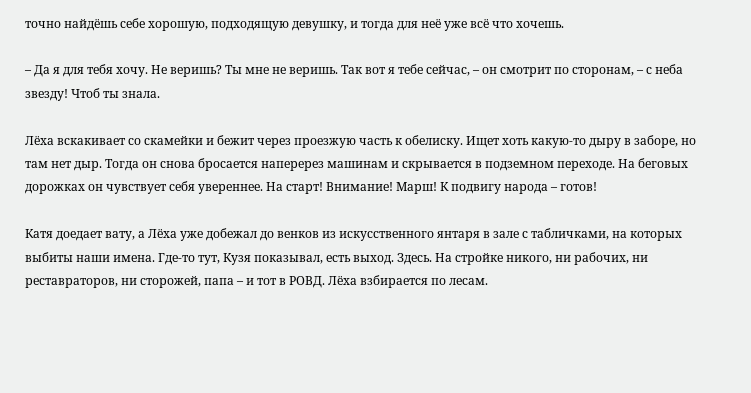точно найдёшь себе хорошую, подходящую девушку, и тогда для неё уже всё что хочешь.

– Да я для тебя хочу. Не веришь? Ты мне не веришь. Так вот я тебе сейчас, – он смотрит по сторонам, – с неба звезду! Чтоб ты знала.

Лёха вскакивает со скамейки и бежит через проезжую часть к обелиску. Ищет хоть какую-то дыру в заборе, но там нет дыр. Тогда он снова бросается наперерез машинам и скрывается в подземном переходе. На беговых дорожках он чувствует себя увереннее. На старт! Внимание! Марш! К подвигу народа – готов!

Катя доедает вату, а Лёха уже добежал до венков из искусственного янтаря в зале с табличками, на которых выбиты наши имена. Где-то тут, Кузя показывал, есть выход. Здесь. На стройке никого, ни рабочих, ни реставраторов, ни сторожей, папа – и тот в РОВД. Лёха взбирается по лесам.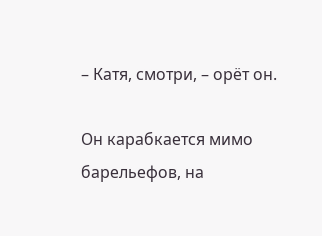– Катя, смотри, – орёт он.

Он карабкается мимо барельефов, на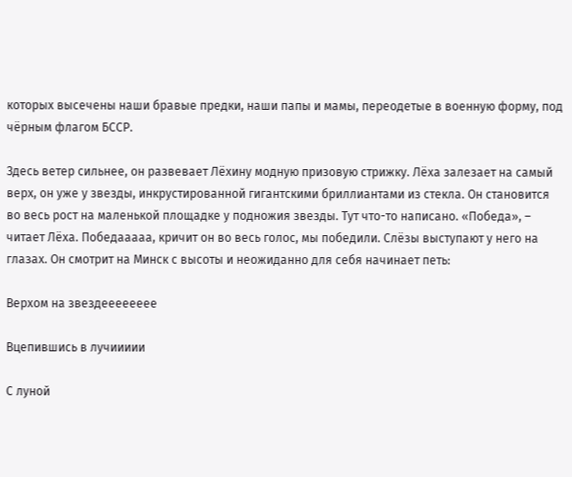которых высечены наши бравые предки, наши папы и мамы, переодетые в военную форму, под чёрным флагом БССР.

Здесь ветер сильнее, он развевает Лёхину модную призовую стрижку. Лёха залезает на самый верх, он уже у звезды, инкрустированной гигантскими бриллиантами из стекла. Он становится во весь рост на маленькой площадке у подножия звезды. Тут что-то написано. «Победа», – читает Лёха. Победааааа, кричит он во весь голос, мы победили. Слёзы выступают у него на глазах. Он смотрит на Минск с высоты и неожиданно для себя начинает петь:

Верхом на звездееееееее

Вцепившись в лучиииии

С луной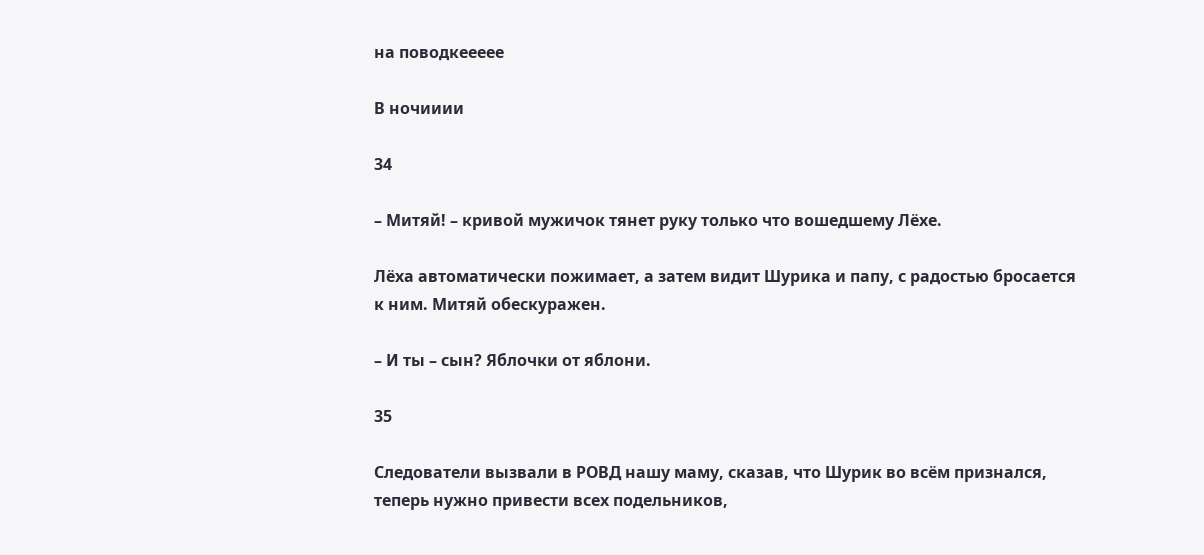на поводкеееее

В ночииии

34

– Митяй! – кривой мужичок тянет руку только что вошедшему Лёхе.

Лёха автоматически пожимает, а затем видит Шурика и папу, с радостью бросается к ним. Митяй обескуражен.

– И ты – сын? Яблочки от яблони.

35

Следователи вызвали в РОВД нашу маму, сказав, что Шурик во всём признался, теперь нужно привести всех подельников,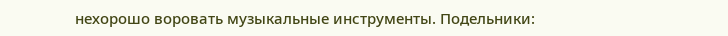нехорошо воровать музыкальные инструменты. Подельники: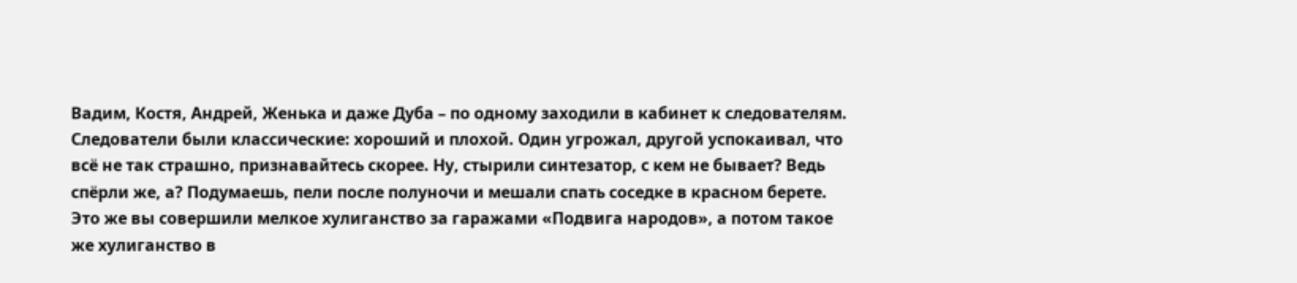Вадим, Костя, Андрей, Женька и даже Дуба – по одному заходили в кабинет к следователям. Следователи были классические: хороший и плохой. Один угрожал, другой успокаивал, что всё не так страшно, признавайтесь скорее. Ну, стырили синтезатор, с кем не бывает? Ведь спёрли же, а? Подумаешь, пели после полуночи и мешали спать соседке в красном берете. Это же вы совершили мелкое хулиганство за гаражами «Подвига народов», а потом такое же хулиганство в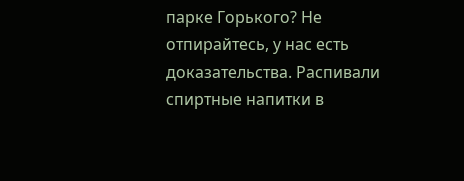парке Горького? Не отпирайтесь, у нас есть доказательства. Распивали спиртные напитки в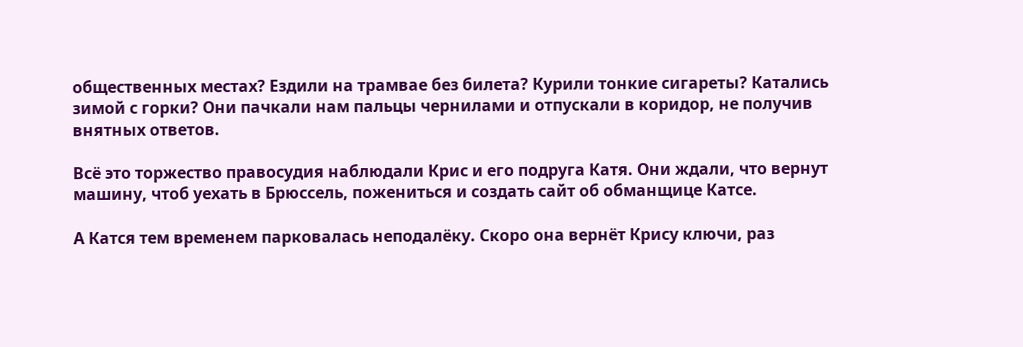общественных местах? Ездили на трамвае без билета? Курили тонкие сигареты? Катались зимой с горки? Они пачкали нам пальцы чернилами и отпускали в коридор, не получив внятных ответов.

Всё это торжество правосудия наблюдали Крис и его подруга Катя. Они ждали, что вернут машину, чтоб уехать в Брюссель, пожениться и создать сайт об обманщице Катсе.

А Катся тем временем парковалась неподалёку. Скоро она вернёт Крису ключи, раз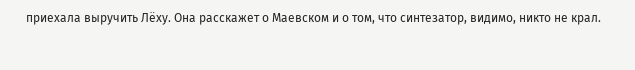приехала выручить Лёху. Она расскажет о Маевском и о том, что синтезатор, видимо, никто не крал.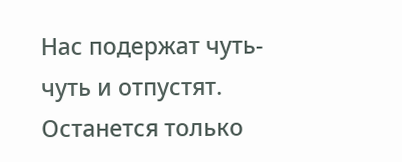Нас подержат чуть-чуть и отпустят. Останется только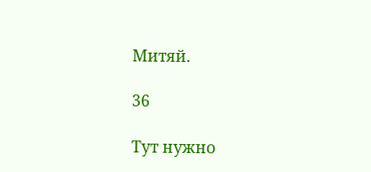Митяй.

36

Тут нужно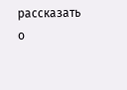рассказать о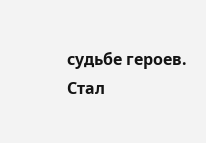судьбе героев. Стал